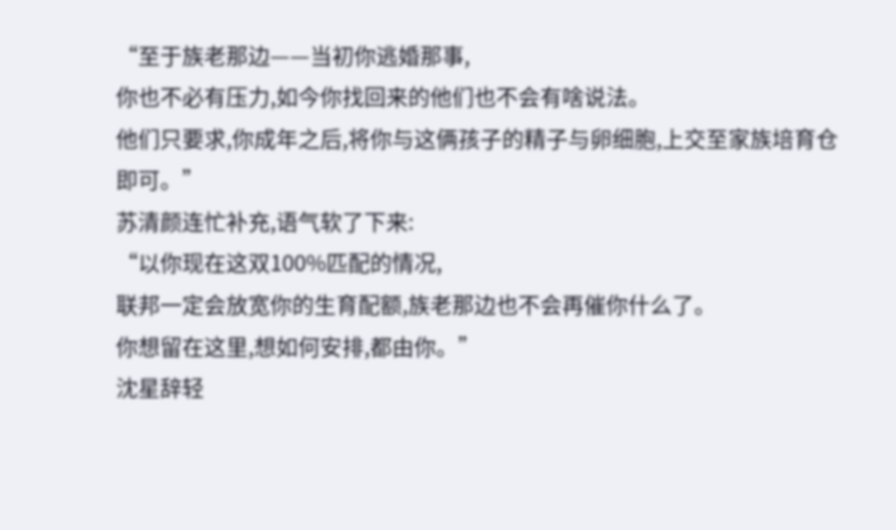“至于族老那边——当初你逃婚那事,
你也不必有压力,如今你找回来的他们也不会有啥说法。
他们只要求,你成年之后,将你与这俩孩子的精子与卵细胞,上交至家族培育仓即可。”
苏清颜连忙补充,语气软了下来:
“以你现在这双100%匹配的情况,
联邦一定会放宽你的生育配额,族老那边也不会再催你什么了。
你想留在这里,想如何安排,都由你。”
沈星辞轻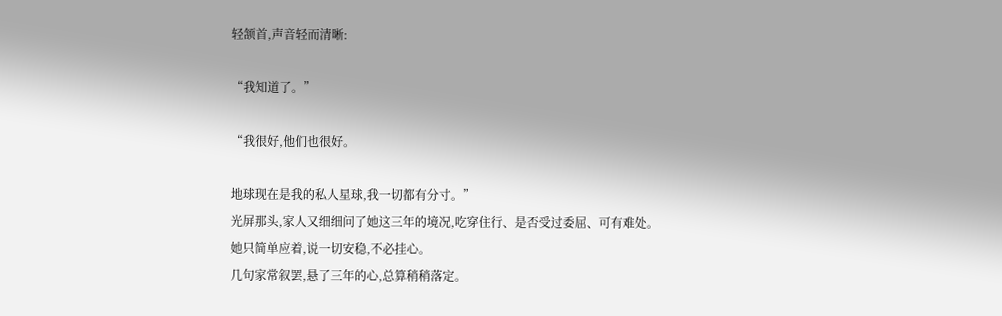轻颔首,声音轻而清晰:

“我知道了。”

“我很好,他们也很好。

地球现在是我的私人星球,我一切都有分寸。”
光屏那头,家人又细细问了她这三年的境况,吃穿住行、是否受过委屈、可有难处。
她只简单应着,说一切安稳,不必挂心。
几句家常叙罢,悬了三年的心,总算稍稍落定。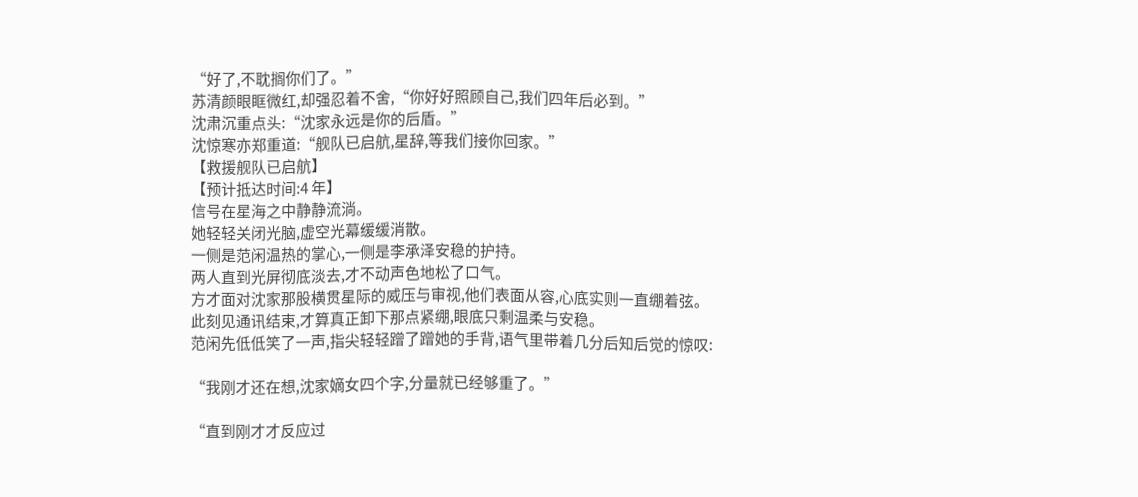“好了,不耽搁你们了。”
苏清颜眼眶微红,却强忍着不舍,“你好好照顾自己,我们四年后必到。”
沈肃沉重点头:“沈家永远是你的后盾。”
沈惊寒亦郑重道:“舰队已启航,星辞,等我们接你回家。”
【救援舰队已启航】
【预计抵达时间:4 年】
信号在星海之中静静流淌。
她轻轻关闭光脑,虚空光幕缓缓消散。
一侧是范闲温热的掌心,一侧是李承泽安稳的护持。
两人直到光屏彻底淡去,才不动声色地松了口气。
方才面对沈家那股横贯星际的威压与审视,他们表面从容,心底实则一直绷着弦。
此刻见通讯结束,才算真正卸下那点紧绷,眼底只剩温柔与安稳。
范闲先低低笑了一声,指尖轻轻蹭了蹭她的手背,语气里带着几分后知后觉的惊叹:

“我刚才还在想,沈家嫡女四个字,分量就已经够重了。”

“直到刚才才反应过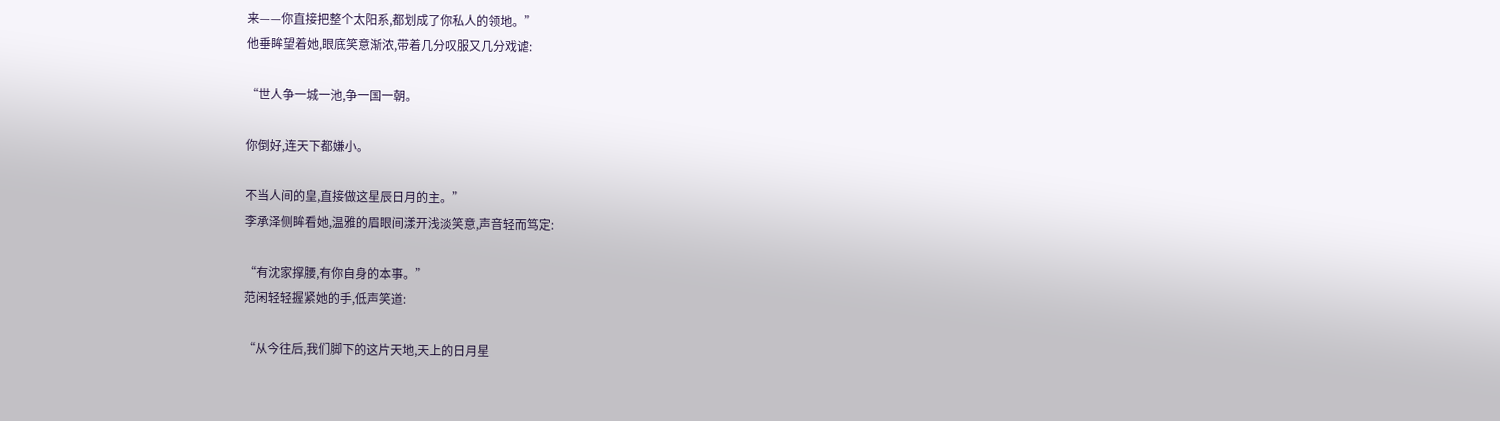来——你直接把整个太阳系,都划成了你私人的领地。”
他垂眸望着她,眼底笑意渐浓,带着几分叹服又几分戏谑:

“世人争一城一池,争一国一朝。

你倒好,连天下都嫌小。

不当人间的皇,直接做这星辰日月的主。”
李承泽侧眸看她,温雅的眉眼间漾开浅淡笑意,声音轻而笃定:

“有沈家撑腰,有你自身的本事。”
范闲轻轻握紧她的手,低声笑道:

“从今往后,我们脚下的这片天地,天上的日月星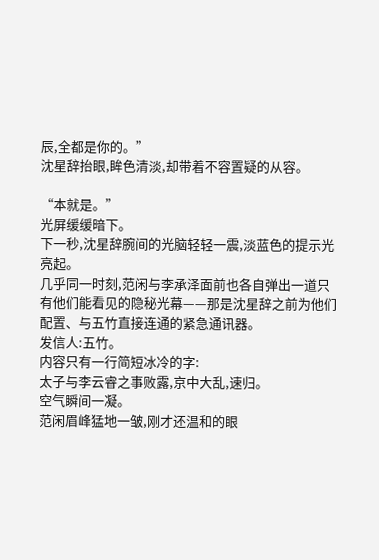辰,全都是你的。”
沈星辞抬眼,眸色清淡,却带着不容置疑的从容。

“本就是。”
光屏缓缓暗下。
下一秒,沈星辞腕间的光脑轻轻一震,淡蓝色的提示光亮起。
几乎同一时刻,范闲与李承泽面前也各自弹出一道只有他们能看见的隐秘光幕——那是沈星辞之前为他们配置、与五竹直接连通的紧急通讯器。
发信人:五竹。
内容只有一行简短冰冷的字:
太子与李云睿之事败露,京中大乱,速归。
空气瞬间一凝。
范闲眉峰猛地一皱,刚才还温和的眼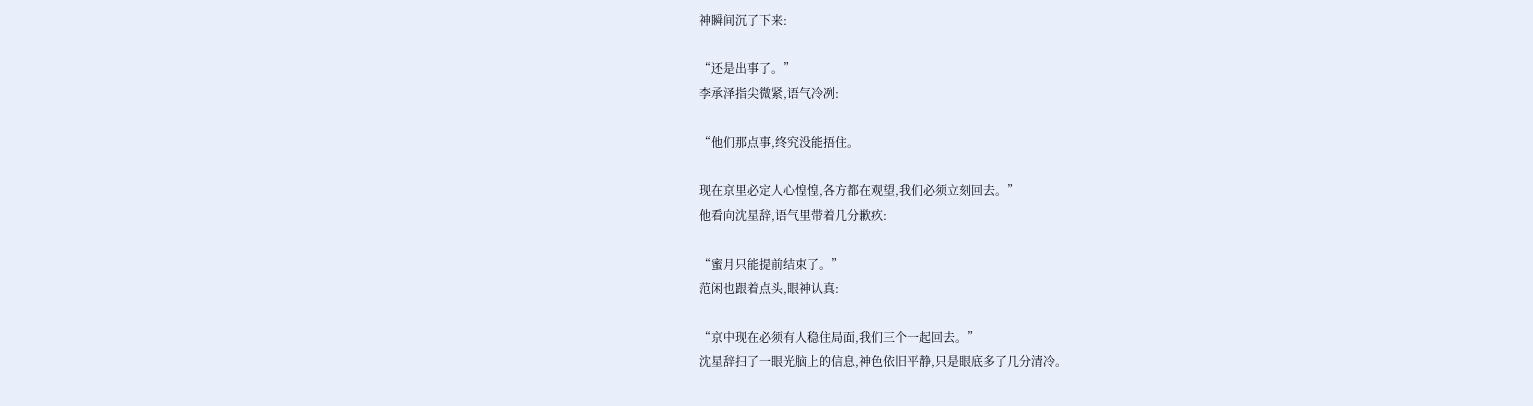神瞬间沉了下来:

“还是出事了。”
李承泽指尖微紧,语气冷冽:

“他们那点事,终究没能捂住。

现在京里必定人心惶惶,各方都在观望,我们必须立刻回去。”
他看向沈星辞,语气里带着几分歉疚:

“蜜月只能提前结束了。”
范闲也跟着点头,眼神认真:

“京中现在必须有人稳住局面,我们三个一起回去。”
沈星辞扫了一眼光脑上的信息,神色依旧平静,只是眼底多了几分清冷。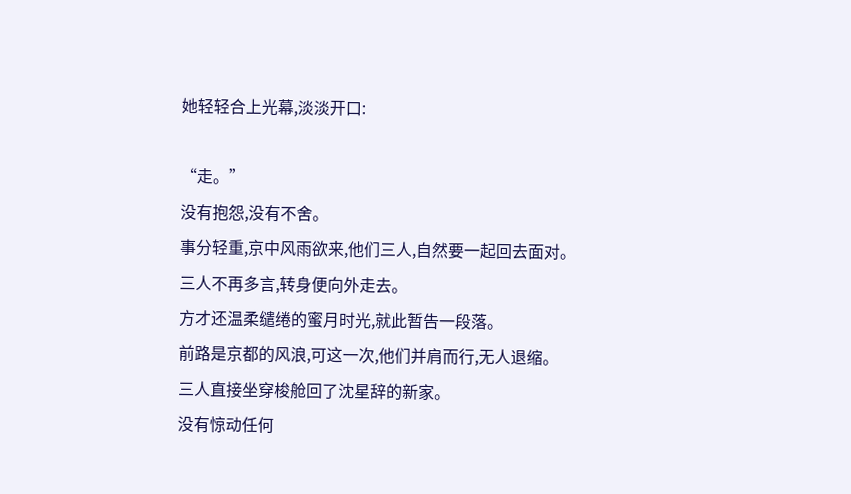她轻轻合上光幕,淡淡开口:

“走。”
没有抱怨,没有不舍。
事分轻重,京中风雨欲来,他们三人,自然要一起回去面对。
三人不再多言,转身便向外走去。
方才还温柔缱绻的蜜月时光,就此暂告一段落。
前路是京都的风浪,可这一次,他们并肩而行,无人退缩。
三人直接坐穿梭舱回了沈星辞的新家。
没有惊动任何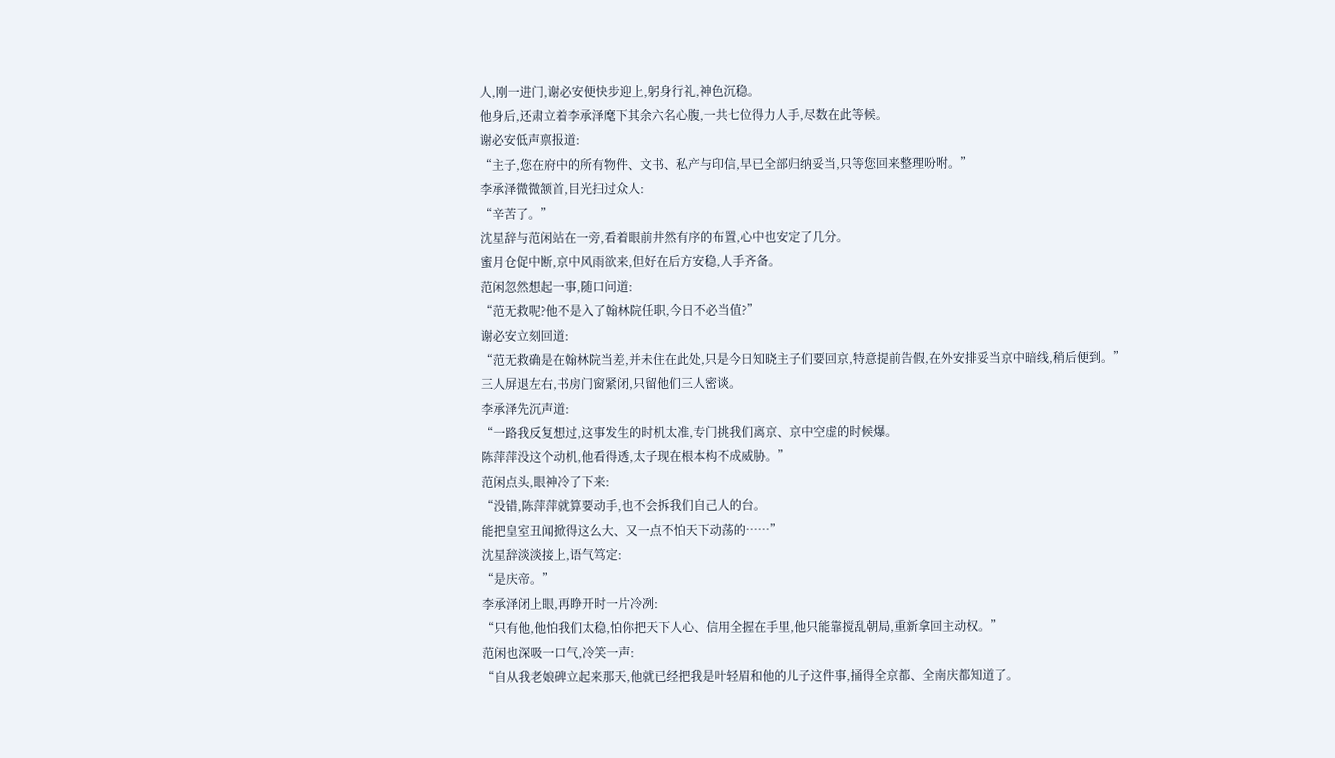人,刚一进门,谢必安便快步迎上,躬身行礼,神色沉稳。
他身后,还肃立着李承泽麾下其余六名心腹,一共七位得力人手,尽数在此等候。
谢必安低声禀报道:
“主子,您在府中的所有物件、文书、私产与印信,早已全部归纳妥当,只等您回来整理吩咐。”
李承泽微微颔首,目光扫过众人:
“辛苦了。”
沈星辞与范闲站在一旁,看着眼前井然有序的布置,心中也安定了几分。
蜜月仓促中断,京中风雨欲来,但好在后方安稳,人手齐备。
范闲忽然想起一事,随口问道:
“范无救呢?他不是入了翰林院任职,今日不必当值?”
谢必安立刻回道:
“范无救确是在翰林院当差,并未住在此处,只是今日知晓主子们要回京,特意提前告假,在外安排妥当京中暗线,稍后便到。”
三人屏退左右,书房门窗紧闭,只留他们三人密谈。
李承泽先沉声道:
“一路我反复想过,这事发生的时机太准,专门挑我们离京、京中空虚的时候爆。
陈萍萍没这个动机,他看得透,太子现在根本构不成威胁。”
范闲点头,眼神冷了下来:
“没错,陈萍萍就算要动手,也不会拆我们自己人的台。
能把皇室丑闻掀得这么大、又一点不怕天下动荡的……”
沈星辞淡淡接上,语气笃定:
“是庆帝。”
李承泽闭上眼,再睁开时一片冷冽:
“只有他,他怕我们太稳,怕你把天下人心、信用全握在手里,他只能靠搅乱朝局,重新拿回主动权。”
范闲也深吸一口气,冷笑一声:
“自从我老娘碑立起来那天,他就已经把我是叶轻眉和他的儿子这件事,捅得全京都、全南庆都知道了。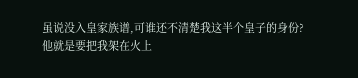虽说没入皇家族谱,可谁还不清楚我这半个皇子的身份?
他就是要把我架在火上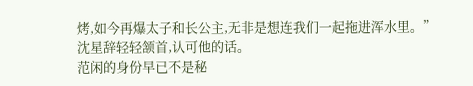烤,如今再爆太子和长公主,无非是想连我们一起拖进浑水里。”
沈星辞轻轻颔首,认可他的话。
范闲的身份早已不是秘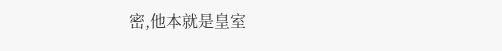密,他本就是皇室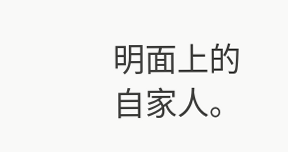明面上的自家人。